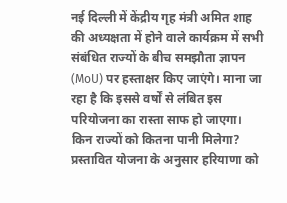नई दिल्ली में केंद्रीय गृह मंत्री अमित शाह की अध्यक्षता में होने वाले कार्यक्रम में सभी संबंधित राज्यों के बीच समझौता ज्ञापन (MoU) पर हस्ताक्षर किए जाएंगे। माना जा रहा है कि इससे वर्षों से लंबित इस परियोजना का रास्ता साफ हो जाएगा।
किन राज्यों को कितना पानी मिलेगा?
प्रस्तावित योजना के अनुसार हरियाणा को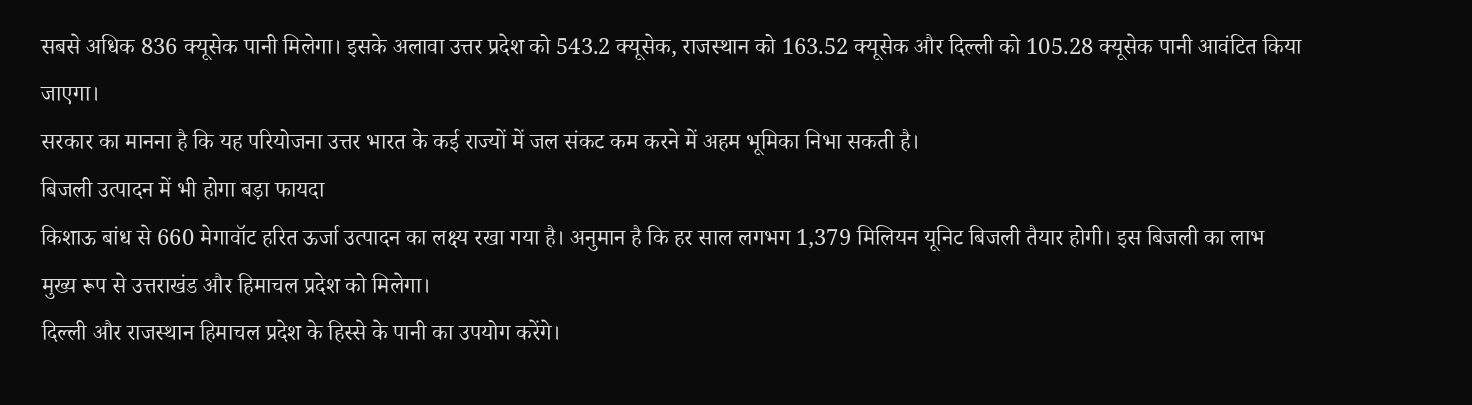सबसे अधिक 836 क्यूसेक पानी मिलेगा। इसके अलावा उत्तर प्रदेश को 543.2 क्यूसेक, राजस्थान को 163.52 क्यूसेक और दिल्ली को 105.28 क्यूसेक पानी आवंटित किया जाएगा।
सरकार का मानना है कि यह परियोजना उत्तर भारत के कई राज्यों में जल संकट कम करने में अहम भूमिका निभा सकती है।
बिजली उत्पादन में भी होगा बड़ा फायदा
किशाऊ बांध से 660 मेगावॉट हरित ऊर्जा उत्पादन का लक्ष्य रखा गया है। अनुमान है कि हर साल लगभग 1,379 मिलियन यूनिट बिजली तैयार होगी। इस बिजली का लाभ मुख्य रूप से उत्तराखंड और हिमाचल प्रदेश को मिलेगा।
दिल्ली और राजस्थान हिमाचल प्रदेश के हिस्से के पानी का उपयोग करेंगे।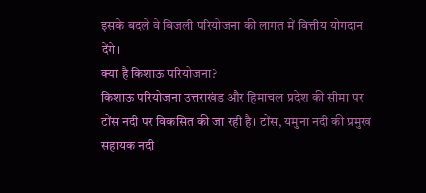इसके बदले वे बिजली परियोजना की लागत में वित्तीय योगदान देंगे।
क्या है किशाऊ परियोजना?
किशाऊ परियोजना उत्तराखंड और हिमाचल प्रदेश की सीमा पर टोंस नदी पर विकसित की जा रही है। टोंस, यमुना नदी की प्रमुख सहायक नदी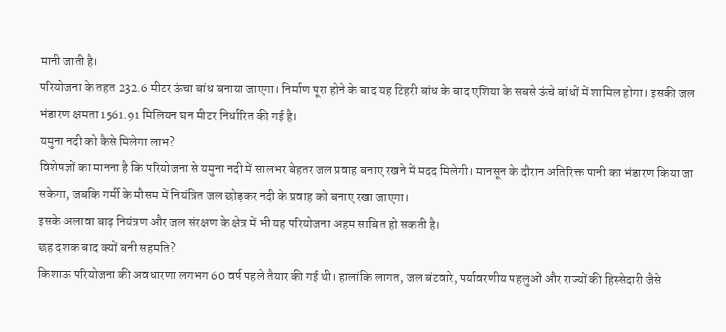मानी जाती है।
परियोजना के तहत 232.6 मीटर ऊंचा बांध बनाया जाएगा। निर्माण पूरा होने के बाद यह टिहरी बांध के बाद एशिया के सबसे ऊंचे बांधों में शामिल होगा। इसकी जल भंडारण क्षमता 1561.91 मिलियन घन मीटर निर्धारित की गई है।
यमुना नदी को कैसे मिलेगा लाभ?
विशेषज्ञों का मानना है कि परियोजना से यमुना नदी में सालभर बेहतर जल प्रवाह बनाए रखने में मदद मिलेगी। मानसून के दौरान अतिरिक्त पानी का भंडारण किया जा सकेगा, जबकि गर्मी के मौसम में नियंत्रित जल छोड़कर नदी के प्रवाह को बनाए रखा जाएगा।
इसके अलावा बाढ़ नियंत्रण और जल संरक्षण के क्षेत्र में भी यह परियोजना अहम साबित हो सकती है।
छह दशक बाद क्यों बनी सहमति?
किशाऊ परियोजना की अवधारणा लगभग 60 वर्ष पहले तैयार की गई थी। हालांकि लागत, जल बंटवारे, पर्यावरणीय पहलुओं और राज्यों की हिस्सेदारी जैसे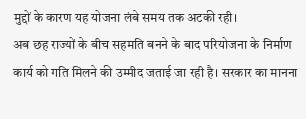मुद्दों के कारण यह योजना लंबे समय तक अटकी रही।
अब छह राज्यों के बीच सहमति बनने के बाद परियोजना के निर्माण कार्य को गति मिलने की उम्मीद जताई जा रही है। सरकार का मानना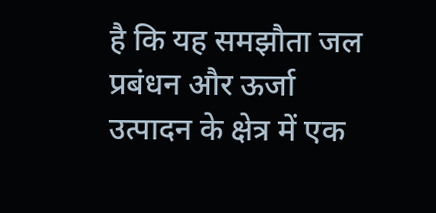है कि यह समझौता जल प्रबंधन और ऊर्जा उत्पादन के क्षेत्र में एक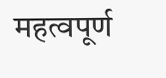महत्वपूर्ण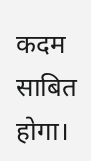कदम साबित होगा।